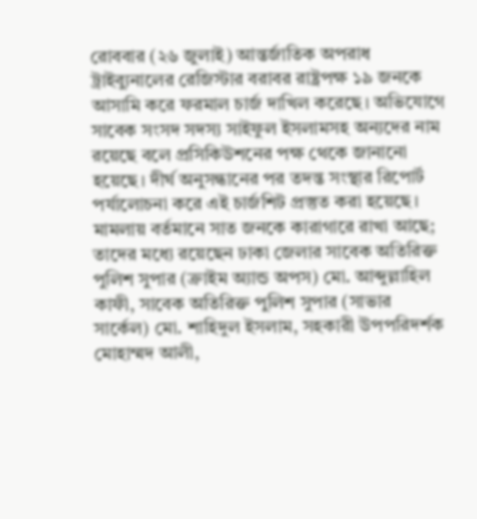রোববার (২৬ জুলাই) আন্তর্জাতিক অপরাধ ট্রাইব্যুনালের রেজিস্টার বরাবর রাষ্ট্রপক্ষ ১৯ জনকে আসামি করে ফরমাল চার্জ দাখিল করেছে। অভিযোগে সাবেক সংসদ সদস্য সাইফুল ইসলামসহ অন্যদের নাম রয়েছে বলে প্রসিকিউশনের পক্ষ থেকে জানানো হয়েছে। দীর্ঘ অনুসন্ধানের পর তদন্ত সংস্থার রিপোর্ট পর্যালোচনা করে এই চার্জশিট প্রস্তুত করা হয়েছে।
মামলায় বর্তমানে সাত জনকে কারাগারে রাখা আছে; তাদের মধ্যে রয়েছেন ঢাকা জেলার সাবেক অতিরিক্ত পুলিশ সুপার (ক্রাইম অ্যান্ড অপস) মো. আব্দুল্লাহিল কাফী, সাবেক অতিরিক্ত পুলিশ সুপার (সাভার সার্কেল) মো. শাহিদুল ইসলাম, সহকারী উপপরিদর্শক মোহাম্মদ আলী,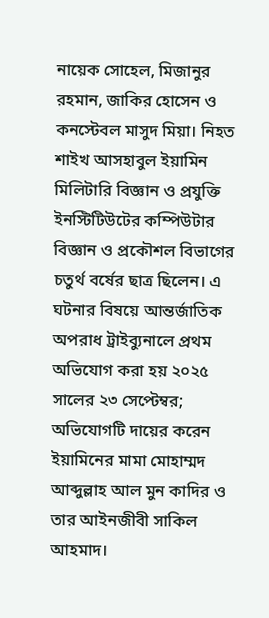নায়েক সোহেল, মিজানুর রহমান, জাকির হোসেন ও কনস্টেবল মাসুদ মিয়া। নিহত শাইখ আসহাবুল ইয়ামিন মিলিটারি বিজ্ঞান ও প্রযুক্তি ইনস্টিটিউটের কম্পিউটার বিজ্ঞান ও প্রকৌশল বিভাগের চতুর্থ বর্ষের ছাত্র ছিলেন। এ ঘটনার বিষয়ে আন্তর্জাতিক অপরাধ ট্রাইব্যুনালে প্রথম অভিযোগ করা হয় ২০২৫ সালের ২৩ সেপ্টেম্বর; অভিযোগটি দায়ের করেন ইয়ামিনের মামা মোহাম্মদ আব্দুল্লাহ আল মুন কাদির ও তার আইনজীবী সাকিল আহমাদ।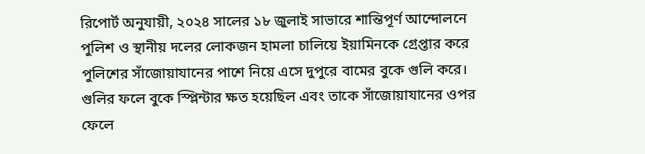রিপোর্ট অনুযায়ী, ২০২৪ সালের ১৮ জুলাই সাভারে শান্তিপূর্ণ আন্দোলনে পুলিশ ও স্থানীয় দলের লোকজন হামলা চালিয়ে ইয়ামিনকে গ্রেপ্তার করে পুলিশের সাঁজোয়াযানের পাশে নিয়ে এসে দুপুরে বামের বুকে গুলি করে। গুলির ফলে বুকে স্প্লিন্টার ক্ষত হয়েছিল এবং তাকে সাঁজোয়াযানের ওপর ফেলে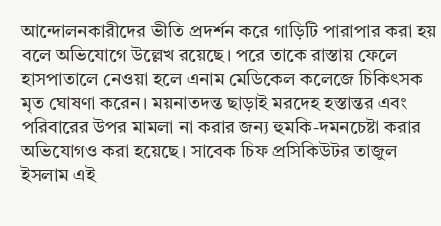আন্দোলনকারীদের ভীতি প্রদর্শন করে গাড়িটি পারাপার করা হয় বলে অভিযোগে উল্লেখ রয়েছে। পরে তাকে রাস্তায় ফেলে হাসপাতালে নেওয়া হলে এনাম মেডিকেল কলেজে চিকিৎসক মৃত ঘোষণা করেন। ময়নাতদন্ত ছাড়াই মরদেহ হস্তান্তর এবং পরিবারের উপর মামলা না করার জন্য হুমকি-দমনচেষ্টা করার অভিযোগও করা হয়েছে। সাবেক চিফ প্রসিকিউটর তাজুল ইসলাম এই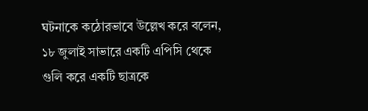ঘটনাকে কঠোরভাবে উল্লেখ করে বলেন, ১৮ জুলাই সাভারে একটি এপিসি থেকে গুলি করে একটি ছাত্রকে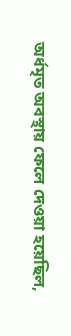অর্ধমৃত অবস্থায় ফেলে দেওয়া হয়েছিল,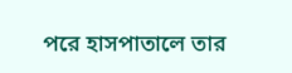পরে হাসপাতালে তার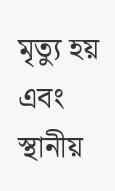মৃত্যু হয় এবং স্থানীয়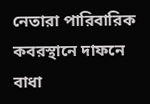নেতারা পারিবারিক কবরস্থানে দাফনে বাধা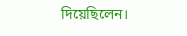দিয়েছিলেন।